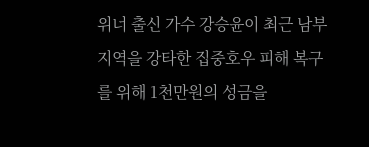위너 출신 가수 강승윤이 최근 남부지역을 강타한 집중호우 피해 복구를 위해 1천만원의 성금을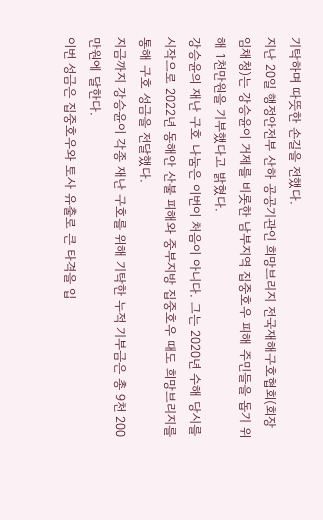기탁하며 따뜻한 손길을 전했다.
지난 20일 행정안전부 산하 공공기관인 희망브리지 전국재해구호협회(회장 임채청)는 강승윤이 거제를 비롯한 남부지역 집중호우 피해 주민들을 돕기 위해 1천만원을 기부했다고 밝혔다.
강승윤의 재난 구호 나눔은 이번이 처음이 아니다. 그는 2020년 수해 당시를 시작으로 2022년 동해안 산불 피해와 중부지방 집중호우 때도 희망브리지를 통해 구호 성금을 전달했다.
지금까지 강승윤이 각종 재난 구호를 위해 기탁한 누적 기부금은 총 9천 200만원에 달한다.
이번 성금은 집중호우와 토사 유출로 큰 타격을 입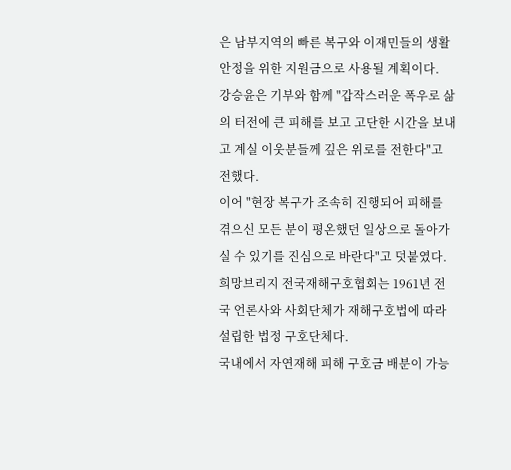은 남부지역의 빠른 복구와 이재민들의 생활 안정을 위한 지원금으로 사용될 계획이다.
강승윤은 기부와 함께 "갑작스러운 폭우로 삶의 터전에 큰 피해를 보고 고단한 시간을 보내고 계실 이웃분들께 깊은 위로를 전한다"고 전했다.
이어 "현장 복구가 조속히 진행되어 피해를 겪으신 모든 분이 평온했던 일상으로 돌아가실 수 있기를 진심으로 바란다"고 덧붙였다.
희망브리지 전국재해구호협회는 1961년 전국 언론사와 사회단체가 재해구호법에 따라 설립한 법정 구호단체다.
국내에서 자연재해 피해 구호금 배분이 가능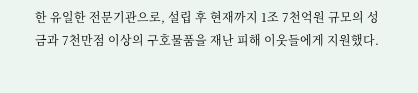한 유일한 전문기관으로, 설립 후 현재까지 1조 7천억원 규모의 성금과 7천만점 이상의 구호물품을 재난 피해 이웃들에게 지원했다.